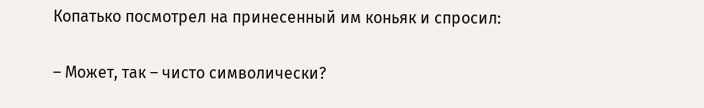Копатько посмотрел на принесенный им коньяк и спросил:

– Может, так – чисто символически?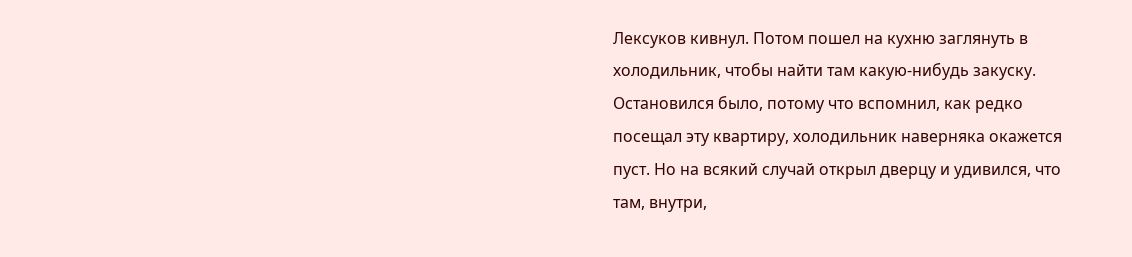Лексуков кивнул. Потом пошел на кухню заглянуть в холодильник, чтобы найти там какую-нибудь закуску. Остановился было, потому что вспомнил, как редко посещал эту квартиру, холодильник наверняка окажется пуст. Но на всякий случай открыл дверцу и удивился, что там, внутри,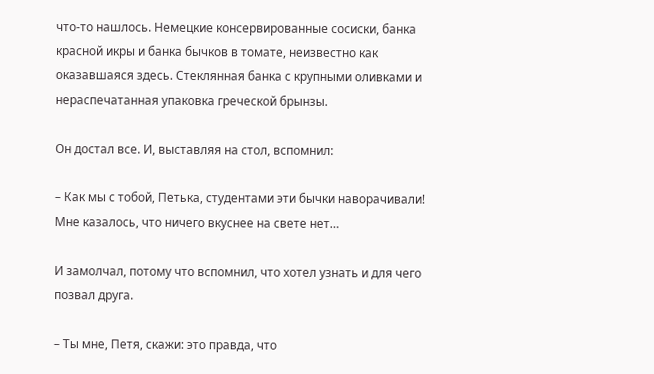что-то нашлось. Немецкие консервированные сосиски, банка красной икры и банка бычков в томате, неизвестно как оказавшаяся здесь. Стеклянная банка с крупными оливками и нераспечатанная упаковка греческой брынзы.

Он достал все. И, выставляя на стол, вспомнил:

– Как мы с тобой, Петька, студентами эти бычки наворачивали! Мне казалось, что ничего вкуснее на свете нет…

И замолчал, потому что вспомнил, что хотел узнать и для чего позвал друга.

– Ты мне, Петя, скажи: это правда, что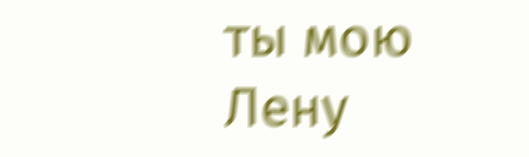ты мою Лену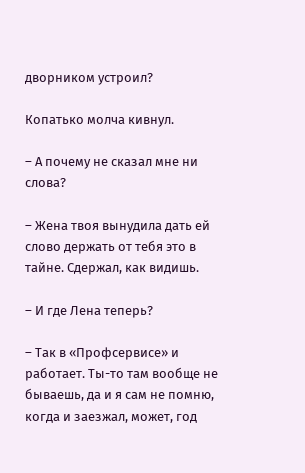дворником устроил?

Копатько молча кивнул.

– А почему не сказал мне ни слова?

– Жена твоя вынудила дать ей слово держать от тебя это в тайне. Сдержал, как видишь.

– И где Лена теперь?

– Так в «Профсервисе» и работает. Ты-то там вообще не бываешь, да и я сам не помню, когда и заезжал, может, год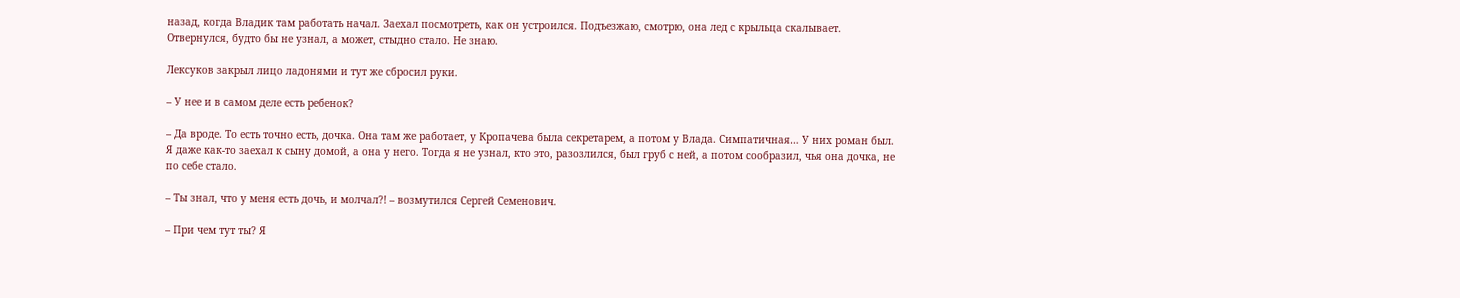назад, когда Владик там работать начал. Заехал посмотреть, как он устроился. Подъезжаю, смотрю, она лед с крыльца скалывает. Отвернулся, будто бы не узнал, а может, стыдно стало. Не знаю.

Лексуков закрыл лицо ладонями и тут же сбросил руки.

– У нее и в самом деле есть ребенок?

– Да вроде. То есть точно есть, дочка. Она там же работает, у Кропачева была секретарем, а потом у Влада. Симпатичная… У них роман был. Я даже как-то заехал к сыну домой, а она у него. Тогда я не узнал, кто это, разозлился, был груб с ней, а потом сообразил, чья она дочка, не по себе стало.

– Ты знал, что у меня есть дочь, и молчал?! – возмутился Сергей Семенович.

– При чем тут ты? Я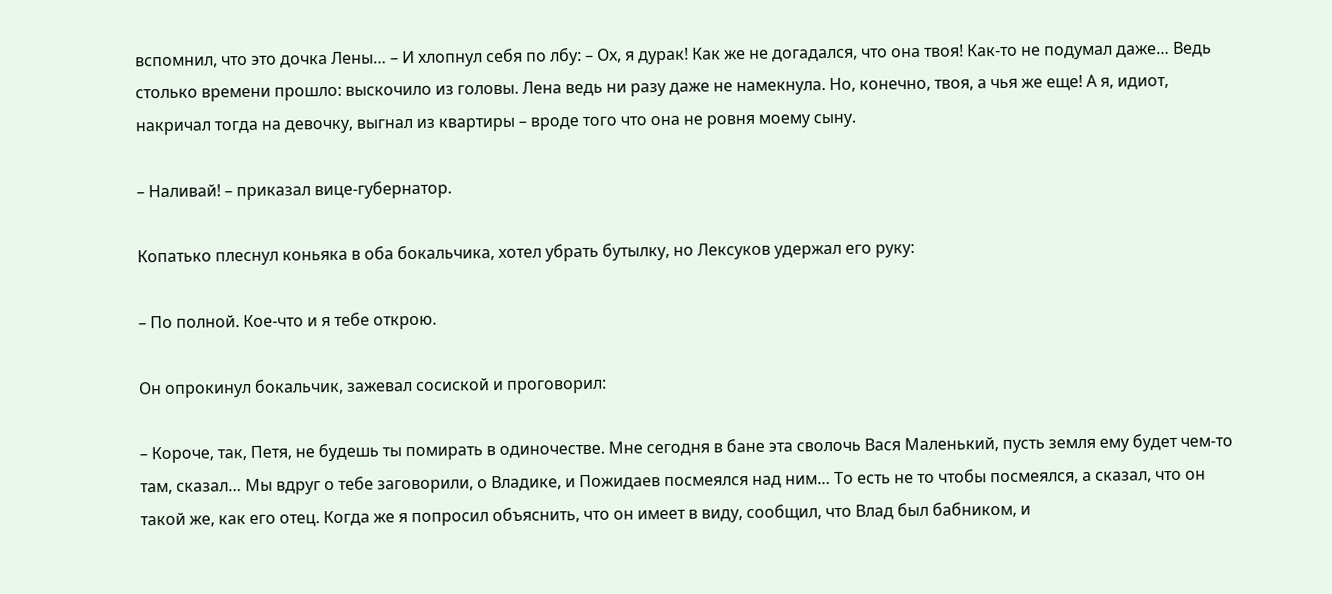вспомнил, что это дочка Лены… – И хлопнул себя по лбу: – Ох, я дурак! Как же не догадался, что она твоя! Как-то не подумал даже… Ведь столько времени прошло: выскочило из головы. Лена ведь ни разу даже не намекнула. Но, конечно, твоя, а чья же еще! А я, идиот, накричал тогда на девочку, выгнал из квартиры – вроде того что она не ровня моему сыну.

– Наливай! – приказал вице-губернатор.

Копатько плеснул коньяка в оба бокальчика, хотел убрать бутылку, но Лексуков удержал его руку:

– По полной. Кое-что и я тебе открою.

Он опрокинул бокальчик, зажевал сосиской и проговорил:

– Короче, так, Петя, не будешь ты помирать в одиночестве. Мне сегодня в бане эта сволочь Вася Маленький, пусть земля ему будет чем-то там, сказал… Мы вдруг о тебе заговорили, о Владике, и Пожидаев посмеялся над ним… То есть не то чтобы посмеялся, а сказал, что он такой же, как его отец. Когда же я попросил объяснить, что он имеет в виду, сообщил, что Влад был бабником, и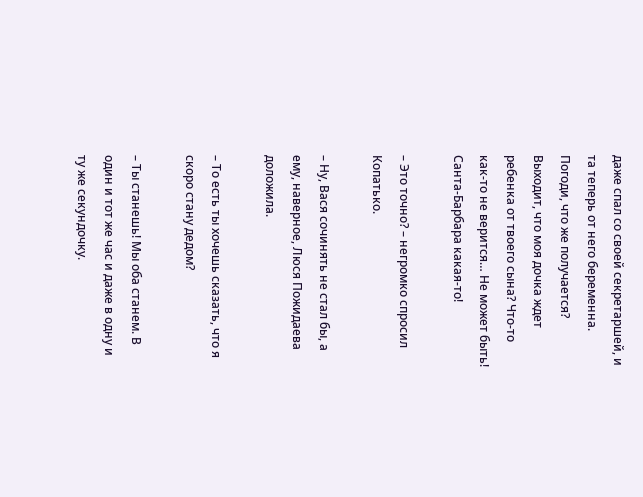даже спал со своей секретаршей, и та теперь от него беременна. Погоди, что же получается? Выходит, что моя дочка ждет ребенка от твоего сына? Что-то как-то не верится… Не может быть! Санта-Барбара какая-то!

– Это точно? – негромко спросил Копатько.

– Ну, Вася сочинять не стал бы, а ему, наверное, Люся Пожидаева доложила.

– То есть ты хочешь сказать, что я скоро стану дедом?

– Ты станешь! Мы оба станем. В один и тот же час и даже в одну и ту же секундочку.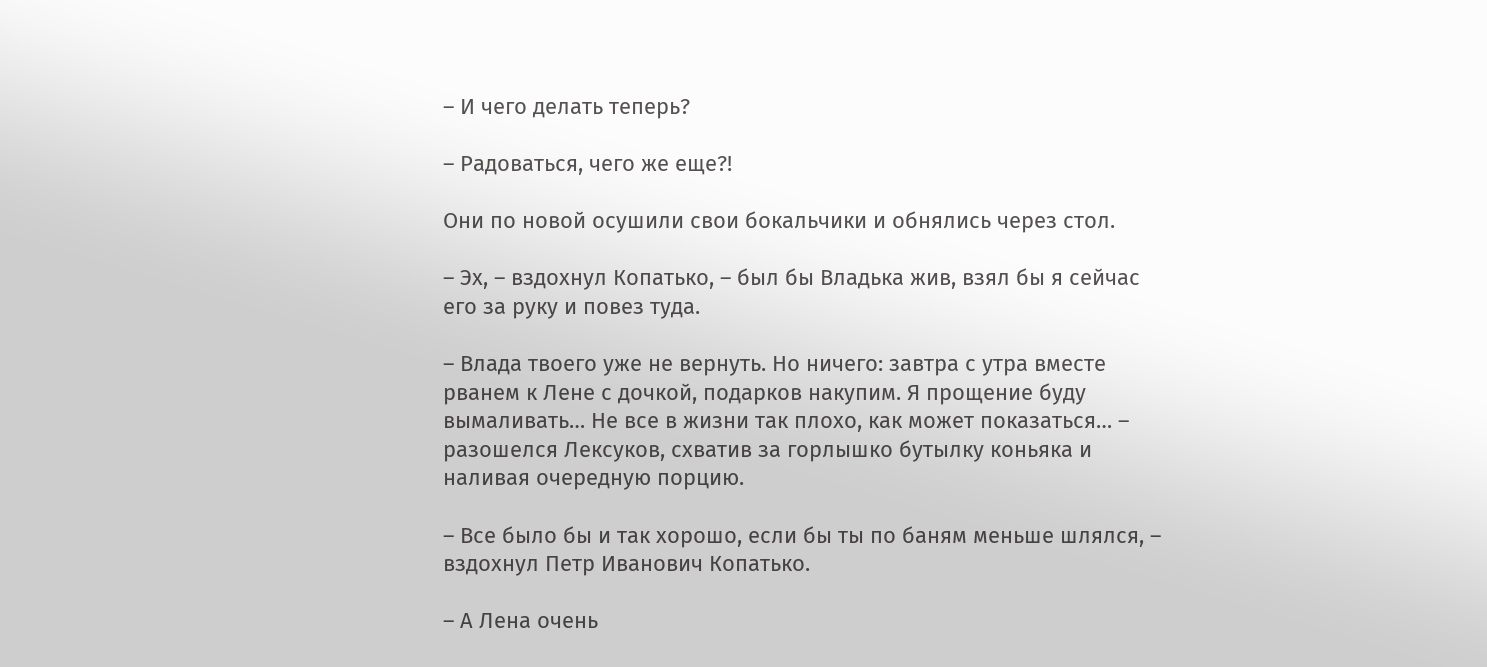– И чего делать теперь?

– Радоваться, чего же еще?!

Они по новой осушили свои бокальчики и обнялись через стол.

– Эх, – вздохнул Копатько, – был бы Владька жив, взял бы я сейчас его за руку и повез туда.

– Влада твоего уже не вернуть. Но ничего: завтра с утра вместе рванем к Лене с дочкой, подарков накупим. Я прощение буду вымаливать… Не все в жизни так плохо, как может показаться… – разошелся Лексуков, схватив за горлышко бутылку коньяка и наливая очередную порцию.

– Все было бы и так хорошо, если бы ты по баням меньше шлялся, – вздохнул Петр Иванович Копатько.

– А Лена очень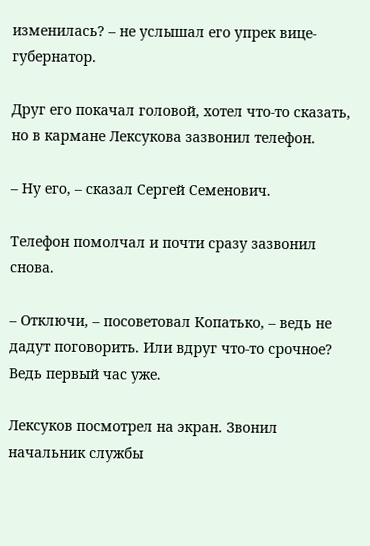изменилась? – не услышал его упрек вице-губернатор.

Друг его покачал головой, хотел что-то сказать, но в кармане Лексукова зазвонил телефон.

– Ну его, – сказал Сергей Семенович.

Телефон помолчал и почти сразу зазвонил снова.

– Отключи, – посоветовал Копатько, – ведь не дадут поговорить. Или вдруг что-то срочное? Ведь первый час уже.

Лексуков посмотрел на экран. Звонил начальник службы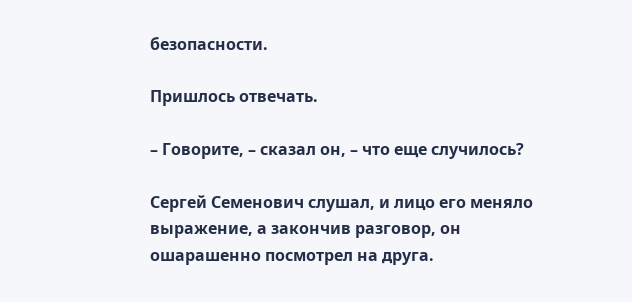безопасности.

Пришлось отвечать.

– Говорите, – сказал он, – что еще случилось?

Сергей Семенович слушал, и лицо его меняло выражение, а закончив разговор, он ошарашенно посмотрел на друга.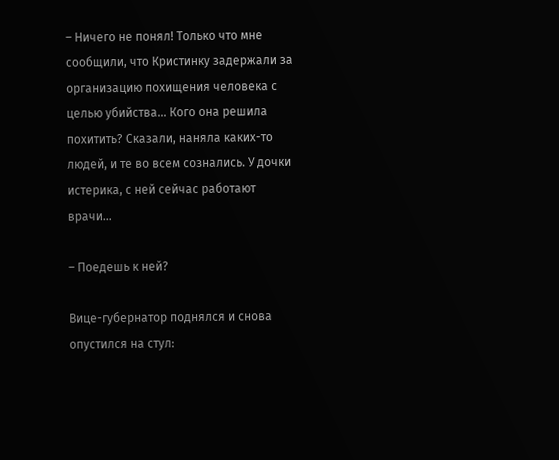– Ничего не понял! Только что мне сообщили, что Кристинку задержали за организацию похищения человека с целью убийства… Кого она решила похитить? Сказали, наняла каких-то людей, и те во всем сознались. У дочки истерика, с ней сейчас работают врачи…

– Поедешь к ней?

Вице-губернатор поднялся и снова опустился на стул: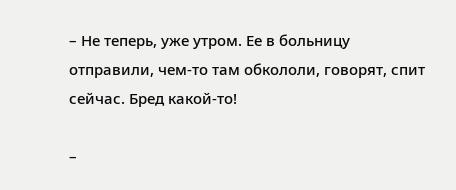– Не теперь, уже утром. Ее в больницу отправили, чем-то там обкололи, говорят, спит сейчас. Бред какой-то!

–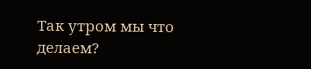Так утром мы что делаем?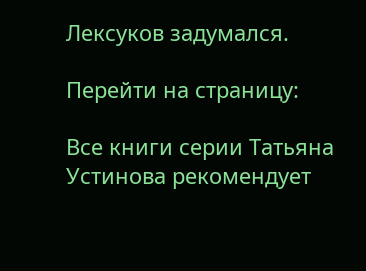Лексуков задумался.

Перейти на страницу:

Все книги серии Татьяна Устинова рекомендует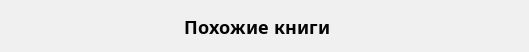Похожие книги